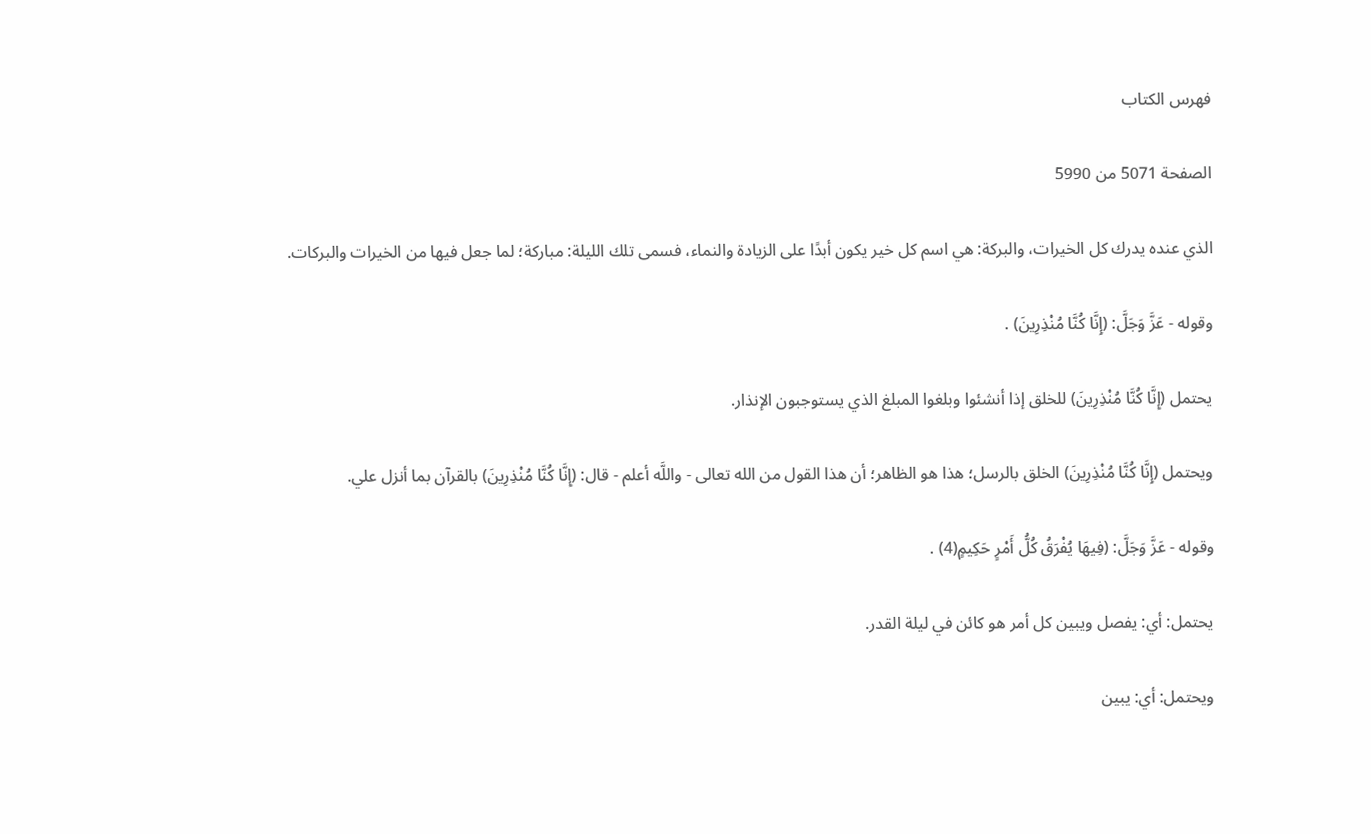فهرس الكتاب

الصفحة 5071 من 5990

الذي عنده يدرك كل الخيرات، والبركة: هي اسم كل خير يكون أبدًا على الزيادة والنماء، فسمى تلك الليلة: مباركة؛ لما جعل فيها من الخيرات والبركات.

وقوله - عَزَّ وَجَلَّ: (إِنَّا كُنَّا مُنْذِرِينَ) .

يحتمل (إِنَّا كُنَّا مُنْذِرِينَ) للخلق إذا أنشئوا وبلغوا المبلغ الذي يستوجبون الإنذار.

ويحتمل (إِنَّا كُنَّا مُنْذِرِينَ) الخلق بالرسل؛ هذا هو الظاهر؛ أن هذا القول من الله تعالى - واللَّه أعلم - قال: (إِنَّا كُنَّا مُنْذِرِينَ) بالقرآن بما أنزل علي.

وقوله - عَزَّ وَجَلَّ: (فِيهَا يُفْرَقُ كُلُّ أَمْرٍ حَكِيمٍ(4) .

يحتمل: أي: يفصل ويبين كل أمر هو كائن في ليلة القدر.

ويحتمل: أي: يبين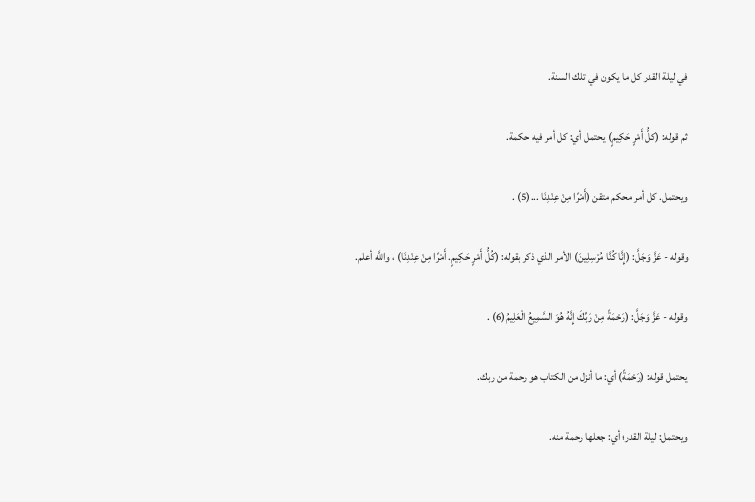في ليلة القدر كل ما يكون في تلك السنة.

ثم قوله: (كلُّ أَمْرٍ حَكِيمٍ) يحتمل أي: كل أمر فيه حكمة.

ويحتمل. كل أمر محكم متقن (أَمْرًا مِنْ عِنْدِنَا ...(5) .

وقوله - عَزَّ وَجَلَّ: (إِنَّا كُنَّا مُرْسِلِينَ) الأمر الذي ذكر بقوله: (كُلُّ أَمْرٍ حَكِيمٍ. أَمْرًا مِنْ عِنْدِنَا) ، واللَّه أعلم.

وقوله - عَزَّ وَجَلَّ: (رَحْمَةً مِنْ رَبِّكَ إِنَّهُ هُوَ السَّمِيعُ الْعَلِيمُ(6) .

يحتمل قوله: (رَحْمَةً) أي: ما أنزل من الكتاب هو رحمة من ربك.

ويحتمل: ليلة القدر؛ أي: جعلها رحمة منه.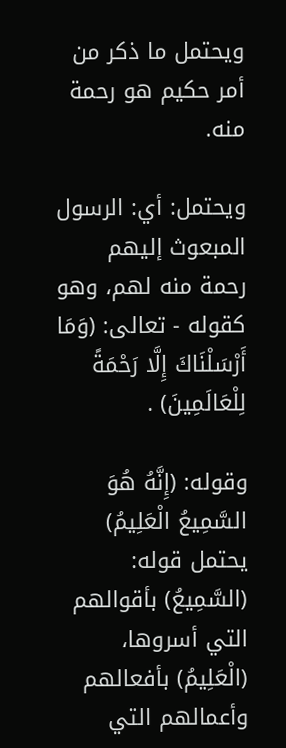ويحتمل ما ذكر من أمر حكيم هو رحمة منه.

ويحتمل: أي: الرسول المبعوث إليهم رحمة منه لهم، وهو كقوله - تعالى: (وَمَا أَرْسَلْنَاكَ إِلَّا رَحْمَةً لِلْعَالَمِينَ) .

وقوله: (إِنَّهُ هُوَ السَّمِيعُ الْعَلِيمُ) يحتمل قوله: (السَّمِيعُ) بأقوالهم التي أسروها، (الْعَلِيمُ) بأفعالهم وأعمالهم التي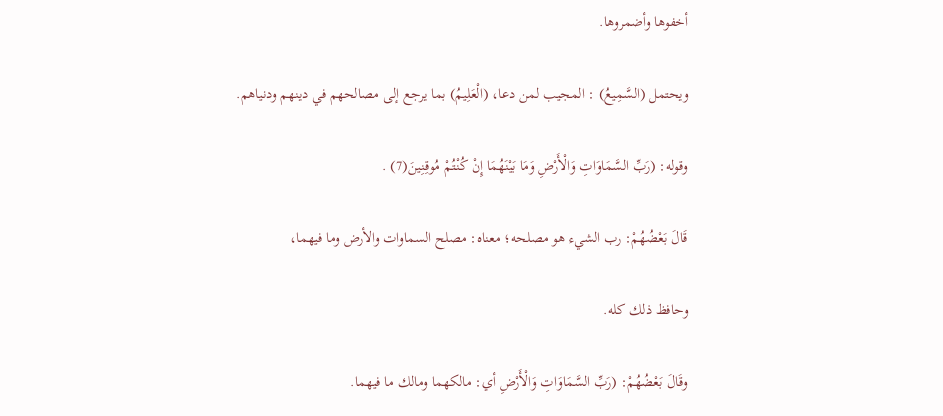أخفوها وأضمروها.

ويحتمل (السَّمِيعُ) : المجيب لمن دعا، (الْعَلِيمُ) بما يرجع إلى مصالحهم في دينهم ودنياهم.

وقوله: (رَبِّ السَّمَاوَاتِ وَالْأَرْضِ وَمَا بَيْنَهُمَا إِنْ كُنْتُمْ مُوقِنِينَ(7) .

قَالَ بَعْضُهُمْ: رب الشيء هو مصلحه؛ معناه: مصلح السماوات والأرض وما فيهما،

وحافظ ذلك كله.

وقَالَ بَعْضُهُمْ: (رَبِّ السَّمَاوَاتِ وَالْأَرْضِ أي: مالكهما ومالك ما فيهما.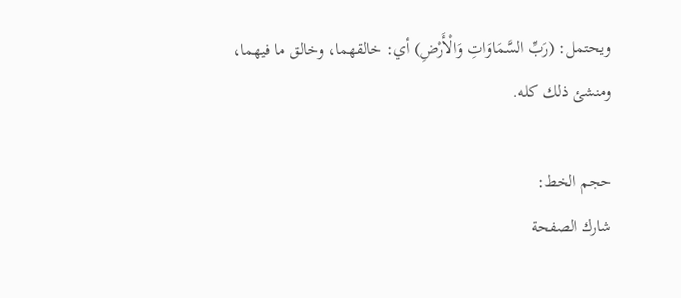ويحتمل: (رَبِّ السَّمَاوَاتِ وَالْأَرْضِ) أي: خالقهما، وخالق ما فيهما، ومنشئ ذلك كله.

حجم الخط:
شارك الصفحة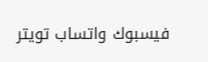فيسبوك واتساب تويتر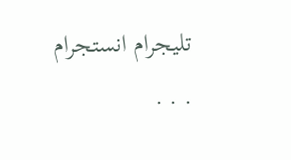تليجرام انستجرام
. . .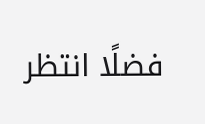فضلًا انتظر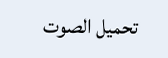تحميل الصوت